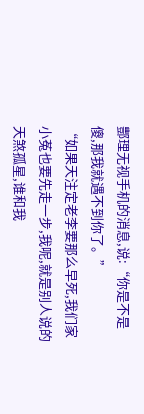酆理无视手机的消息,说:“你是不是傻,那我就遇不到你了。”
“如果天注定老李要那么早死,我们家小菟也要先走一步,我呢,就是别人说的天煞孤星,谁和我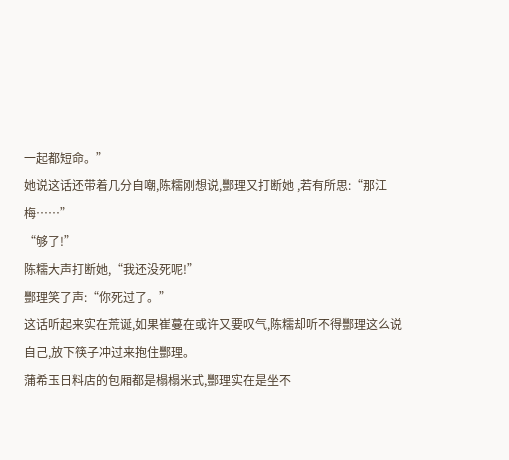一起都短命。”
她说这话还带着几分自嘲,陈糯刚想说,酆理又打断她 ,若有所思:“那江梅……”
“够了!”
陈糯大声打断她,“我还没死呢!”
酆理笑了声:“你死过了。”
这话听起来实在荒诞,如果崔蔓在或许又要叹气,陈糯却听不得酆理这么说自己,放下筷子冲过来抱住酆理。
蒲希玉日料店的包厢都是榻榻米式,酆理实在是坐不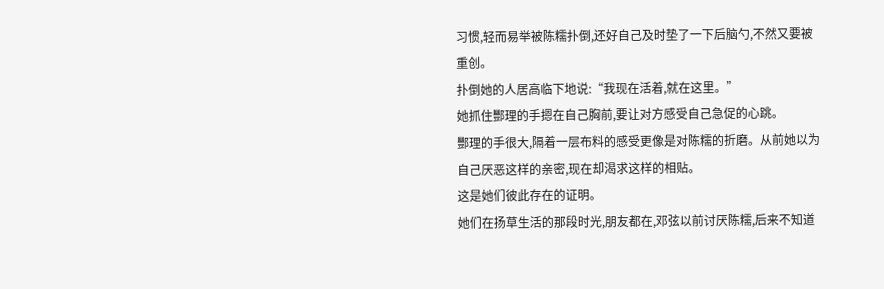习惯,轻而易举被陈糯扑倒,还好自己及时垫了一下后脑勺,不然又要被重创。
扑倒她的人居高临下地说:“我现在活着,就在这里。”
她抓住酆理的手摁在自己胸前,要让对方感受自己急促的心跳。
酆理的手很大,隔着一层布料的感受更像是对陈糯的折磨。从前她以为自己厌恶这样的亲密,现在却渴求这样的相贴。
这是她们彼此存在的证明。
她们在扬草生活的那段时光,朋友都在,邓弦以前讨厌陈糯,后来不知道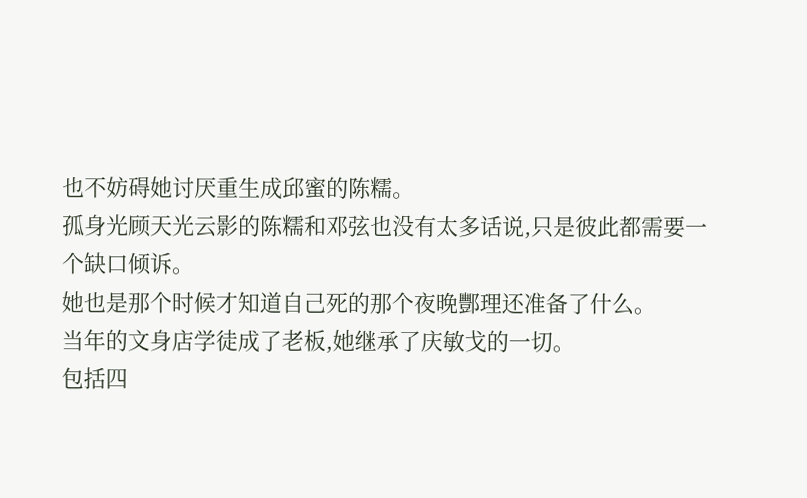也不妨碍她讨厌重生成邱蜜的陈糯。
孤身光顾天光云影的陈糯和邓弦也没有太多话说,只是彼此都需要一个缺口倾诉。
她也是那个时候才知道自己死的那个夜晚酆理还准备了什么。
当年的文身店学徒成了老板,她继承了庆敏戈的一切。
包括四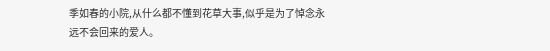季如春的小院,从什么都不懂到花草大事,似乎是为了悼念永远不会回来的爱人。